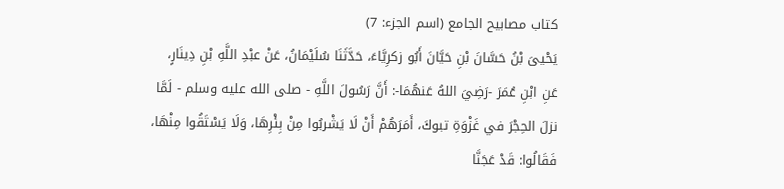كتاب مصابيح الجامع (اسم الجزء: 7)
يَحْيىَ بْنُ حَسَّانَ بْنِ حَيَّانَ أَبُو زكرِيَّاءَ، حَدَّثَنَا سُلَيْمَانُ، عَنْ عبْدِ اللَّهِ بْنِ دِينَارٍ، عَنِ ابْنِ عُمَرَ -رَضِيَ اللهُ عَنهُمَا-: أَنَّ رَسُولَ اللَّهِ - صلى الله عليه وسلم - لَمَّا نزلَ الحِجْرَ في غَزْوَةِ تبوكَ، أَمَرَهُمْ أَنْ لَا يَشْربُوا مِنْ بِئْرِهَا، وَلَا يَسْتَقُوا مِنْهَا، فَقَالُوا: قَدْ عَجَنَّا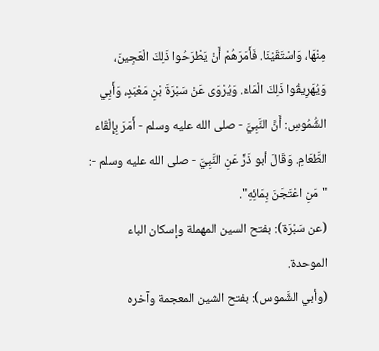مِنْهَا، وَاسْتَقَيْنَا. فَأَمَرَهُمْ أَنْ يَطْرَحُوا ذَلِكَ الْعَجِينَ، وَيُهَرِيقُوا ذَلِكَ الْمَاءَ. وَيُرْوَى عَنْ سَبْرَةَ بْنِ مَعْبَدٍ، وَأَبِي الشُّمُوسِ: أَنَّ النَّبِيَّ - صلى الله عليه وسلم - أَمَرَ بِإِلْقَاء الطَّعَامِ. وَقَالَ أبو ذَرٍّ عَنِ النَّبِيَّ - صلى الله عليه وسلم -: "مَنِ اعْتَجَنَ بِمَائِهِ".
(عن سَبْرَة): بفتح السين المهملة وإسكان الباء الموحدة.
(وأبي الشَّموس): بفتح الشين المعجمة وآخره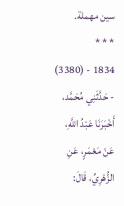سين مهملة.
* * *
1834 - (3380) - حَدَّثَنِي مُحَمَّد، أَخْبَرَنَا عَبْدُ اللَّهِ، عَنْ مَعْمَرٍ، عَنِ الزُّهْرِيِّ، قَالَ: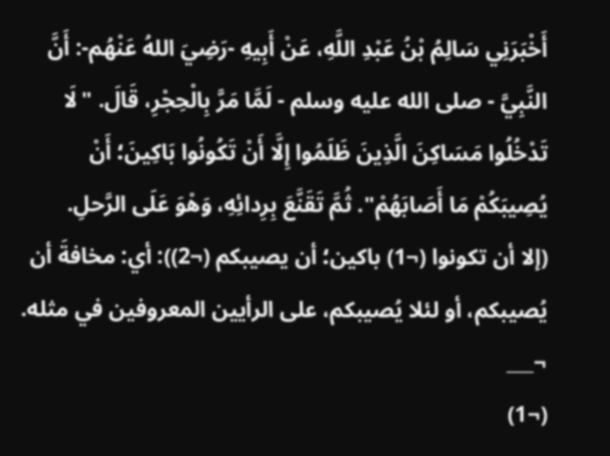أَخْبَرَنِي سَالِمُ بْنُ عَبْدِ اللَّهِ، عَنْ أَبِيهِ -رَضِيَ اللهُ عَنْهُم-: أَنَّ النَّبِيَّ - صلى الله عليه وسلم - لَمَّا مَرَّ بِالْحِجْرِ، قَالَ. "لَا تَدْخُلُوا مَسَاكِنَ الَّذِينَ ظَلَمُوا إِلَّا أَنْ تَكُونُوا بَاكِينَ؛ أَنْ يُصِيبَكُمْ مَا أَصَابَهُمْ". ثُمَّ تَقَنَّعَ بِرِدائِهِ، وَهْوَ عَلَى الرَّحلِ.
(إلا أن تكونوا (¬1) باكين؛ أن يصيبكم (¬2)): أي: مخافةَ أن يُصيبكم، أو لئلا يُصيبكم، على الرأيين المعروفين في مثله.
¬___
(¬1)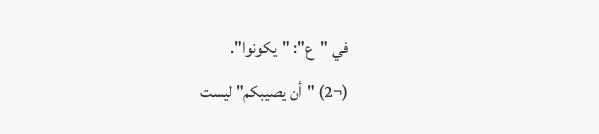في "ع": "يكونوا".
(¬2) "أن يصيبكم" ليست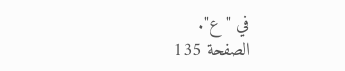في "ع".
الصفحة 135